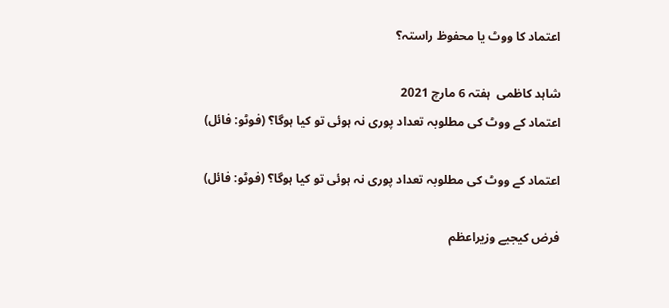اعتماد کا ووٹ یا محفوظ راستہ؟

شاہد کاظمی  ہفتہ 6 مارچ 2021
اعتماد کے ووٹ کی مطلوبہ تعداد پوری نہ ہوئی تو کیا ہوگا؟ (فوٹو: فائل)

اعتماد کے ووٹ کی مطلوبہ تعداد پوری نہ ہوئی تو کیا ہوگا؟ (فوٹو: فائل)

فرض کیجیے وزیراعظم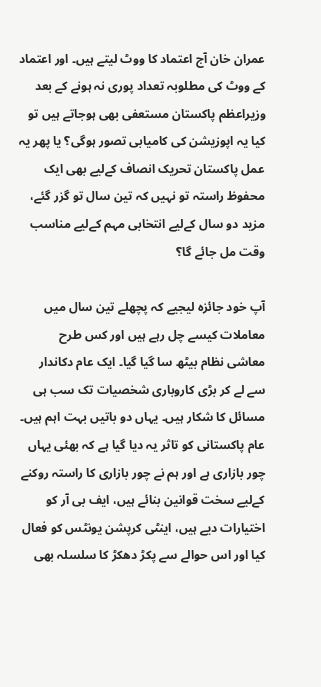عمران خان آج اعتماد کا ووٹ لیتے ہیں۔ اور اعتماد کے ووٹ کی مطلوبہ تعداد پوری نہ ہونے کے بعد وزیراعظم پاکستان مستعفی بھی ہوجاتے ہیں تو کیا یہ اپوزیشن کی کامیابی تصور ہوگی؟ یا پھر یہ عمل پاکستان تحریک انصاف کےلیے بھی ایک محفوظ راستہ تو نہیں کہ تین سال تو گزر گئے، مزید دو سال کےلیے انتخابی مہم کےلیے مناسب وقت مل جائے گا؟

آپ خود جائزہ لیجیے کہ پچھلے تین سال میں معاملات کیسے چل رہے ہیں اور کس طرح معاشی نظام بیٹھ سا گیا گیا۔ ایک عام دکاندار سے لے کر بڑی کاروباری شخصیات تک سب ہی مسائل کا شکار ہیں۔ یہاں دو باتیں بہت اہم ہیں۔ عام پاکستانی کو تاثر یہ دیا گیا ہے کہ بھئی یہاں چور بازاری ہے اور ہم نے چور بازاری کا راستہ روکنے کےلیے سخت قوانین بنائے ہیں، ایف بی آر کو اختیارات دیے ہیں، اینٹی کرپشن یونٹس کو فعال کیا اور اس حوالے سے پکڑ دھکڑ کا سلسلہ بھی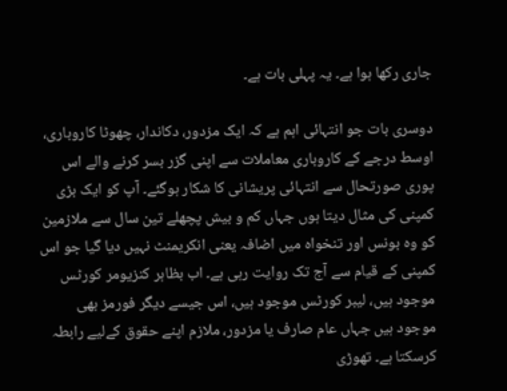جاری رکھا ہوا ہے۔ یہ پہلی بات ہے۔

دوسری بات جو انتہائی اہم ہے کہ ایک مزدور، دکاندار، چھوٹا کاروباری، اوسط درجے کے کاروباری معاملات سے اپنی گزر بسر کرنے والے اس پوری صورتحال سے انتہائی پریشانی کا شکار ہوگئے۔ آپ کو ایک بڑی کمپنی کی مثال دیتا ہوں جہاں کم و بیش پچھلے تین سال سے ملازمین کو وہ بونس اور تنخواہ میں اضافہ یعنی انکریمنٹ نہیں دیا گیا جو اس کمپنی کے قیام سے آج تک روایت رہی ہے۔ اب بظاہر کنزیومر کورٹس موجود ہیں، لیبر کورٹس موجود ہیں، اس جیسے دیگر فورمز بھی موجود ہیں جہاں عام صارف یا مزدور، ملازم اپنے حقوق کےلیے رابطہ کرسکتا ہے۔ تھوڑی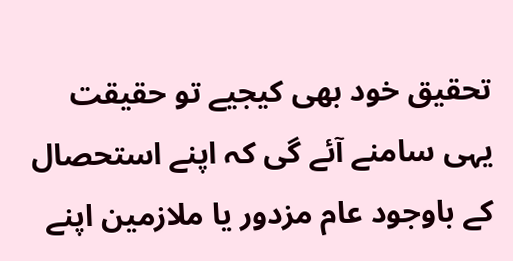تحقیق خود بھی کیجیے تو حقیقت یہی سامنے آئے گی کہ اپنے استحصال کے باوجود عام مزدور یا ملازمین اپنے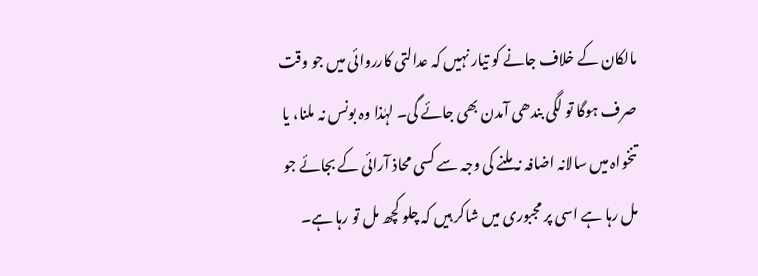مالکان کے خلاف جانے کو تیار نہیں کہ عدالتی کارروائی میں جو وقت صرف ہوگا تو لگی بندھی آمدن بھی جائے گی۔ لہٰذا وہ بونس نہ ملنا، یا تنخواہ میں سالانہ اضافہ نہ ملنے کی وجہ سے کسی محاذ آرائی کے بجائے جو مل رہا ہے اسی پر مجبوری میں شاکر ہیں کہ چلو کچھ مل تو رہا ہے۔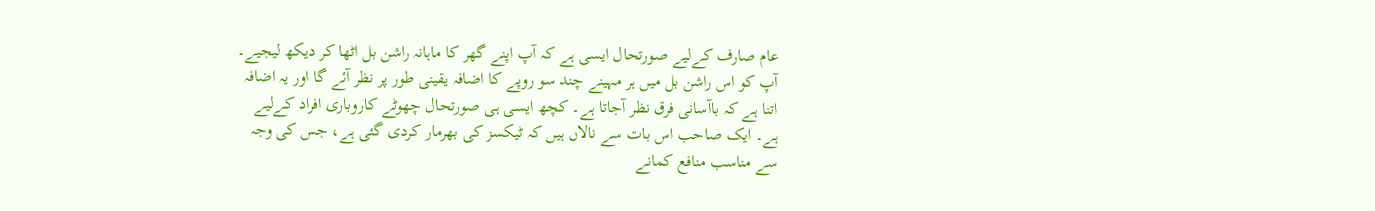عام صارف کےلیے صورتحال ایسی ہے کہ آپ اپنے گھر کا ماہانہ راشن بل اٹھا کر دیکھ لیجیے۔ آپ کو اس راشن بل میں ہر مہینے چند سو روپے کا اضافہ یقینی طور پر نظر آئے گا اور یہ اضافہ اتنا ہے کہ باآسانی فرق نظر آجاتا ہے۔ کچھ ایسی ہی صورتحال چھوٹے کاروباری افراد کےلیے ہے۔ ایک صاحب اس بات سے نالاں ہیں کہ ٹیکسز کی بھرمار کردی گئی ہے، جس کی وجہ سے مناسب منافع کمانے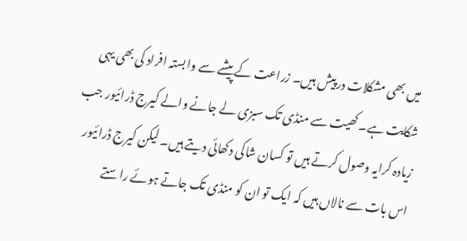میں بھی مشکلات درپیش ہیں۔ زراعت کے پیشے سے وابستہ افراد کی بھی یہی شکایت ہے۔ کھیت سے منڈی تک سبزی لے جانے والے کیرج ڈرائیور جب زیادہ کرایہ وصول کرتے ہیں تو کسان شاکی دکھائی دیتے ہیں۔ لیکن کیرج ڈرائیور اس بات سے نالاں ہیں کہ ایک تو ان کو منڈی تک جاتے ہوئے راستے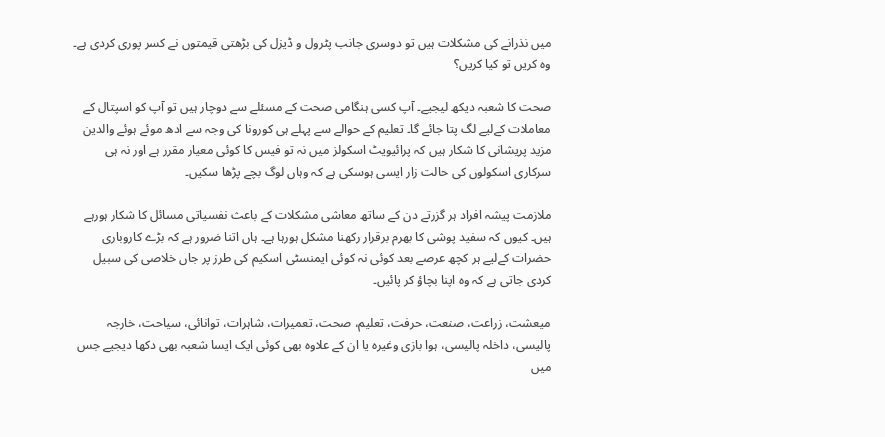میں نذرانے کی مشکلات ہیں تو دوسری جانب پٹرول و ڈیزل کی بڑھتی قیمتوں نے کسر پوری کردی ہے۔ وہ کریں تو کیا کریں؟

صحت کا شعبہ دیکھ لیجیے۔ آپ کسی ہنگامی صحت کے مسئلے سے دوچار ہیں تو آپ کو اسپتال کے معاملات کےلیے لگ پتا جائے گا۔ تعلیم کے حوالے سے پہلے ہی کورونا کی وجہ سے ادھ موئے ہوئے والدین مزید پریشانی کا شکار ہیں کہ پرائیویٹ اسکولز میں نہ تو فیس کا کوئی معیار مقرر ہے اور نہ ہی سرکاری اسکولوں کی حالت زار ایسی ہوسکی ہے کہ وہاں لوگ بچے پڑھا سکیں۔

ملازمت پیشہ افراد ہر گزرتے دن کے ساتھ معاشی مشکلات کے باعث نفسیاتی مسائل کا شکار ہورہے ہیں۔ کیوں کہ سفید پوشی کا بھرم برقرار رکھنا مشکل ہورہا ہے۔ ہاں اتنا ضرور ہے کہ بڑے کاروباری حضرات کےلیے ہر کچھ عرصے بعد کوئی نہ کوئی ایمنسٹی اسکیم کی طرز پر جاں خلاصی کی سبیل کردی جاتی ہے کہ وہ اپنا بچاؤ کر پائیں۔

میعشت، زراعت، صنعت، حرفت، تعلیم، صحت، تعمیرات، شاہرات، توانائی، سیاحت، خارجہ پالیسی، داخلہ پالیسی، ہوا بازی وغیرہ یا ان کے علاوہ بھی کوئی ایک ایسا شعبہ بھی دکھا دیجیے جس میں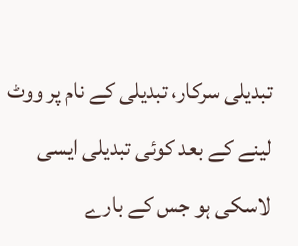تبدیلی سرکار، تبدیلی کے نام پر ووٹ لینے کے بعد کوئی تبدیلی ایسی لاسکی ہو جس کے بارے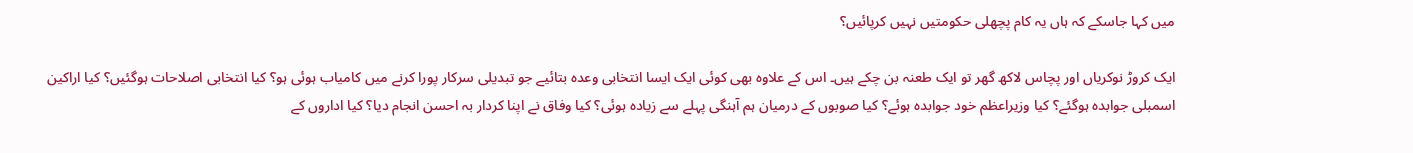میں کہا جاسکے کہ ہاں یہ کام پچھلی حکومتیں نہیں کرپائیں؟

ایک کروڑ نوکریاں اور پچاس لاکھ گھر تو ایک طعنہ بن چکے ہیں۔ اس کے علاوہ بھی کوئی ایک ایسا انتخابی وعدہ بتائیے جو تبدیلی سرکار پورا کرنے میں کامیاب ہوئی ہو؟ کیا انتخابی اصلاحات ہوگئیں؟ کیا اراکین اسمبلی جوابدہ ہوگئے؟ کیا وزیراعظم خود جوابدہ ہوئے؟ کیا صوبوں کے درمیان ہم آہنگی پہلے سے زیادہ ہوئی؟ کیا وفاق نے اپنا کردار بہ احسن انجام دیا؟ کیا اداروں کے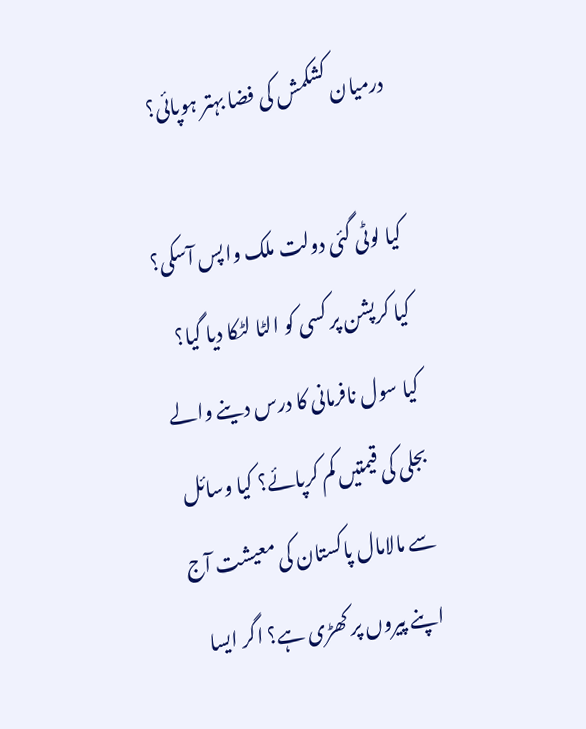درمیان کشکمش کی فضا بہتر ہوپائی؟

کیا لوٹی گئی دولت ملک واپس آسکی؟ کیا کرپشن پر کسی کو الٹا لٹکا دیا گیا؟ کیا سول نافرمانی کا درس دینے والے بجلی کی قیمتیں کم کرپائے؟ کیا وسائل سے مالامال پاکستان کی معیشت آج اپنے پیروں پر کھڑی ہے؟ اگر ایسا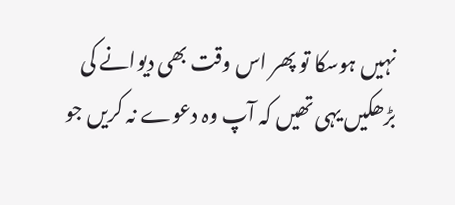نہیں ہوسکا تو پھر اس وقت بھی دیوانے کی بڑھکیں یہی تھیں کہ آپ وہ دعوے نہ کریں جو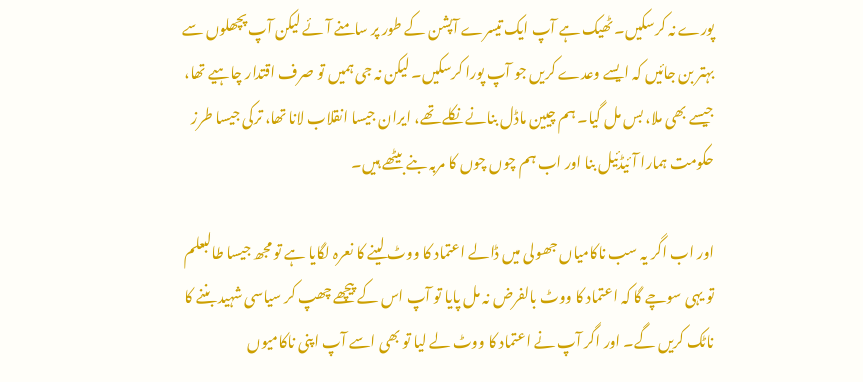پورے نہ کرسکیں۔ ٹھیک ہے آپ ایک تیسرے آپشن کے طور پر سامنے آئے لیکن آپ پچھلوں سے بہتر بن جائیں کہ ایسے وعدے کریں جو آپ پورا کرسکیں۔ لیکن نہ جی ہمیں تو صرف اقتدار چاہیے تھا، جیسے بھی ملا، بس مل گیا۔ ہم چیین ماڈل بنانے نکلے تھے، ایران جیسا انقلاب لانا تھا، ترکی جیسا طرز حکومت ہمارا آئیڈئیل بنا اور اب ہم چوں چوں کا مربہ بنے بیٹھے ہیں۔

اور اب اگر یہ سب ناکامیاں جھولی میں ڈالے اعتماد کا ووٹ لینے کا نعرہ لگایا ہے تو مجھ جیسا طالبعلم تو یہی سوچے گا کہ اعتماد کا ووٹ بالفرض نہ مل پایا تو آپ اس کے پیچھے چھپ کر سیاسی شہید بننے کا ناٹک کریں گے۔ اور اگر آپ نے اعتماد کا ووٹ لے لیا تو بھی اسے آپ اپنی ناکامیوں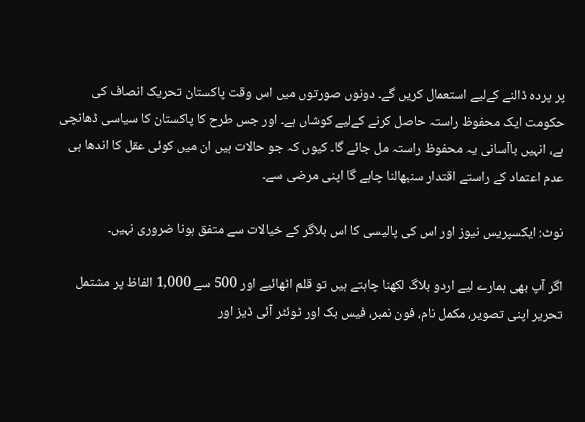پر پردہ ڈالنے کےلیے استعمال کریں گے۔ دونوں صورتوں میں اس وقت پاکستان تحریک انصاف کی حکومت ایک محفوظ راستہ حاصل کرنے کےلیے کوشاں ہے۔ اور جس طرح کا پاکستان کا سیاسی ڈھانچی ہے، انہیں باآسانی یہ محفوظ راستہ مل جائے گا۔ کیوں کہ جو حالات ہیں ان میں کوئی عقل کا اندھا ہی عدم اعتماد کے راستے اقتدار سنبھالنا چاہے گا اپنی مرضی سے۔

نوٹ: ایکسپریس نیوز اور اس کی پالیسی کا اس بلاگر کے خیالات سے متفق ہونا ضروری نہیں۔

اگر آپ بھی ہمارے لیے اردو بلاگ لکھنا چاہتے ہیں تو قلم اٹھائیے اور 500 سے 1,000 الفاظ پر مشتمل تحریر اپنی تصویر، مکمل نام، فون نمبر، فیس بک اور ٹوئٹر آئی ڈیز اور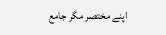اپنے مختصر مگر جامع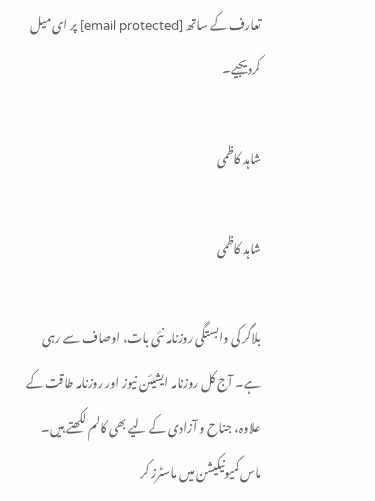تعارف کے ساتھ [email protected] پر ای میل کردیجیے۔

شاہد کاظمی

شاہد کاظمی

بلاگر کی وابستگی روزنامہ نئی بات، اوصاف سے رہی ہے۔ آج کل روزنامہ ایشیئن نیوز اور روزنامہ طاقت کے علاوہ، جناح و آزادی کے لیے بھی کالم لکھتے ہیں۔ ماس کمیونیکیشن میں ماسٹرز کر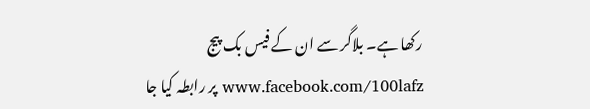رکھا ہے۔ بلاگر سے ان کے فیس بک پیج www.facebook.com/100lafz پر رابطہ کیا جا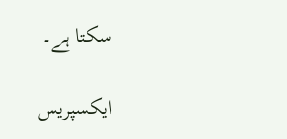سکتا ہے۔

ایکسپریس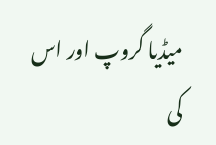میڈیا گروپ اور اس کی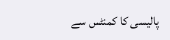پالیسی کا کمنٹس سے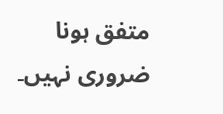متفق ہونا ضروری نہیں۔